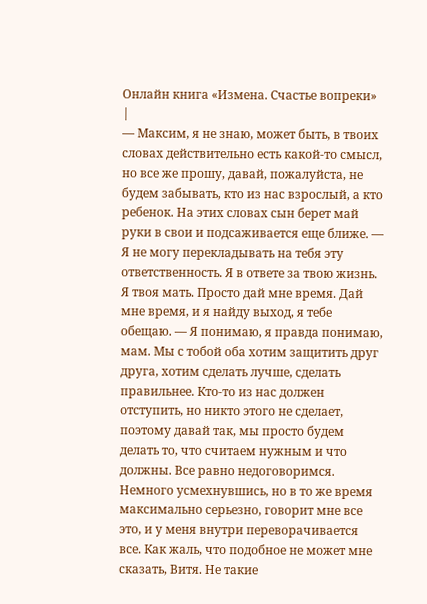Онлайн книга «Измена. Счастье вопреки»
|
— Максим, я не знаю, может быть, в твоих словах действительно есть какой-то смысл, но все же прошу, давай, пожалуйста, не будем забывать, кто из нас взрослый, а кто ребенок. На этих словах сын берет май руки в свои и подсаживается еще ближе. — Я не могу перекладывать на тебя эту ответственность. Я в ответе за твою жизнь. Я твоя мать. Просто дай мне время. Дай мне время, и я найду выход, я тебе обещаю. — Я понимаю, я правда понимаю, мам. Мы с тобой оба хотим защитить друг друга, хотим сделать лучше, сделать правильнее. Кто-то из нас должен отступить, но никто этого не сделает, поэтому давай так, мы просто будем делать то, что считаем нужным и что должны. Все равно недоговоримся. Немного усмехнувшись, но в то же время максимально серьезно, говорит мне все это, и у меня внутри переворачивается все. Как жаль, что подобное не может мне сказать, Витя. Не такие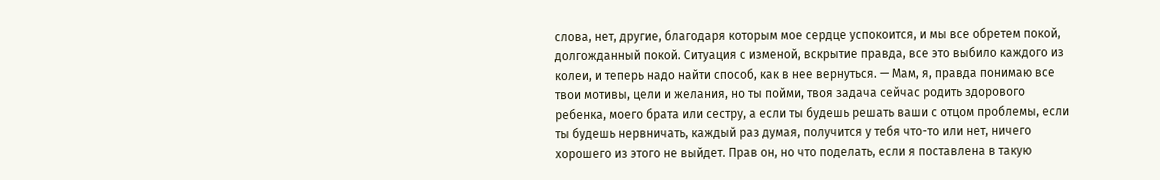слова, нет, другие, благодаря которым мое сердце успокоится, и мы все обретем покой, долгожданный покой. Ситуация с изменой, вскрытие правда, все это выбило каждого из колеи, и теперь надо найти способ, как в нее вернуться. — Мам, я, правда понимаю все твои мотивы, цели и желания, но ты пойми, твоя задача сейчас родить здорового ребенка, моего брата или сестру, а если ты будешь решать ваши с отцом проблемы, если ты будешь нервничать, каждый раз думая, получится у тебя что-то или нет, ничего хорошего из этого не выйдет. Прав он, но что поделать, если я поставлена в такую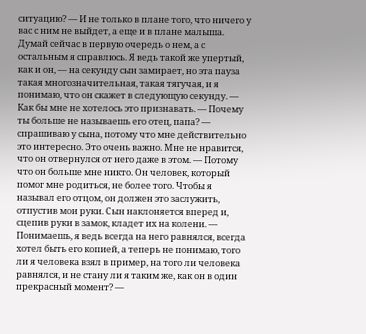ситуацию? — И не только в плане того, что ничего у вас с ним не выйдет, а еще и в плане малыша. Думай сейчас в первую очередь о нем, а с остальным я справлюсь. Я ведь такой же упертый, как и он, — на секунду сын замирает, но эта пауза такая многозначительная, такая тягучая, и я понимаю, что он скажет в следующую секунду. — Как бы мне не хотелось это признавать. — Почему ты больше не называешь его отец, папа? — спрашиваю у сына, потому что мне действительно это интересно. Это очень важно. Мне не нравится, что он отвернулся от него даже в этом. — Потому что он больше мне никто. Он человек, который помог мне родиться, не более того. Чтобы я называл его отцом, он должен это заслужить, отпустив мои руки. Сын наклоняется вперед и, сцепив руки в замок, кладет их на колени. — Понимаешь, я ведь всегда на него равнялся, всегда хотел быть его копией, а теперь не понимаю, того ли я человека взял в пример, на того ли человека равнялся, и не стану ли я таким же, как он в один прекрасный момент? —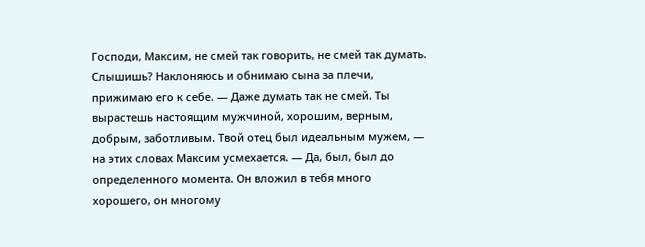Господи, Максим, не смей так говорить, не смей так думать. Слышишь? Наклоняюсь и обнимаю сына за плечи, прижимаю его к себе. — Даже думать так не смей. Ты вырастешь настоящим мужчиной, хорошим, верным, добрым, заботливым. Твой отец был идеальным мужем, — на этих словах Максим усмехается. — Да, был, был до определенного момента. Он вложил в тебя много хорошего, он многому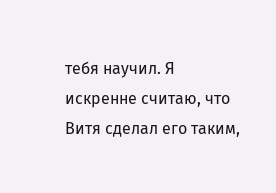тебя научил. Я искренне считаю, что Витя сделал его таким,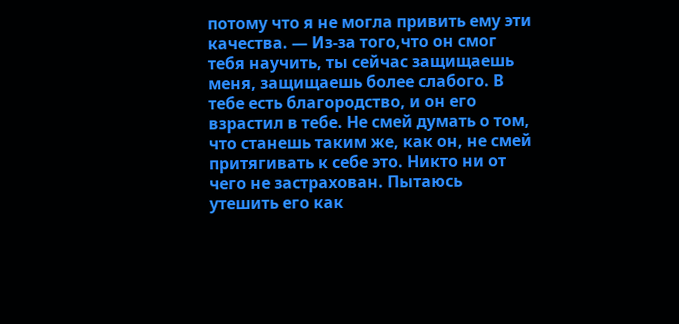потому что я не могла привить ему эти качества. — Из-за того,что он смог тебя научить, ты сейчас защищаешь меня, защищаешь более слабого. В тебе есть благородство, и он его взрастил в тебе. Не смей думать о том, что станешь таким же, как он, не смей притягивать к себе это. Никто ни от чего не застрахован. Пытаюсь утешить его как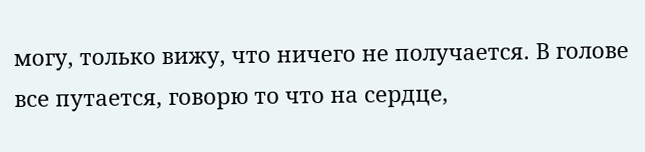могу, только вижу, что ничего не получается. В голове все путается, говорю то что на сердце,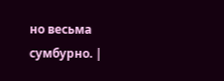но весьма сумбурно. |